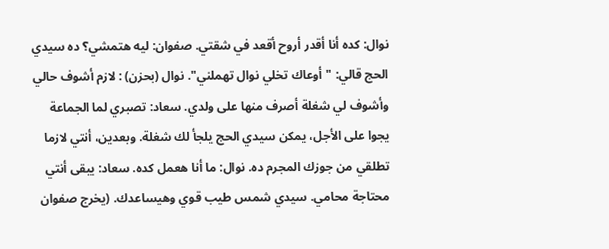نوال: كده أنا أقدر أروح أقعد في شقتي. صفوان: ليه هتمشي؟ ده سيدي الحج قالي: "أوعاك تخلي نوال تهملني". نوال (بحزن) : لازم أشوف حالي وأشوف لي شغلة أصرف منها على ولدي. سعاد: تصبري لما الجماعة يجوا على الأجل، يمكن سيدي الحج يلجأ لك شغلة. وبعدين، أنتي لازما تطلقي من جوزك المجرم ده. نوال: ما أنا هعمل كده. سعاد: يبقى أنتي محتاجة محامي. سيدي شمس طيب قوي وهيساعدك. (يخرج صفوان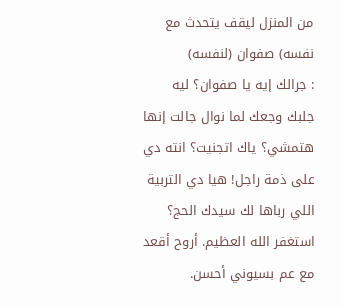من المنزل ليقف يتحدث مع نفسه) صفوان (لنفسه)
: جرالك إيه يا صفوان؟ ليه جلبك وجعك لما نوال جالت إنها هتمشي؟ ياك اتجنيت؟ انته دي على ذمة راجل! هيا دي التربية اللي رباها لك سيدك الحج؟ استغفر الله العظيم. أروح أقعد مع عم بسيوني أحسن.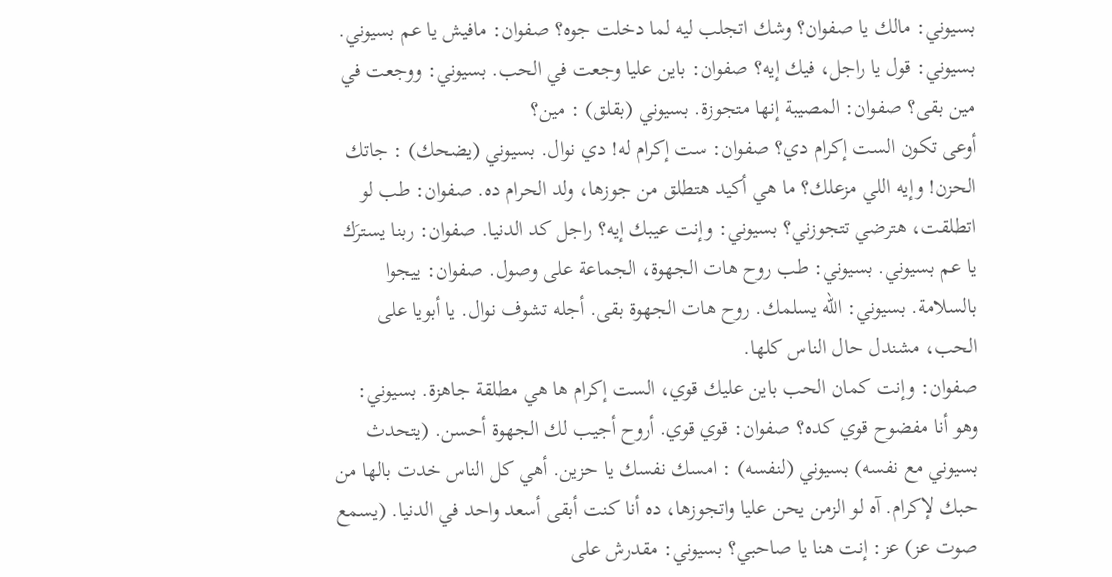بسيوني: مالك يا صفوان؟ وشك اتجلب ليه لما دخلت جوه؟ صفوان: مافيش يا عم بسيوني. بسيوني: قول يا راجل، فيك إيه؟ صفوان: باين عليا وجعت في الحب. بسيوني: ووجعت في مين بقى؟ صفوان: المصيبة إنها متجوزة. بسيوني (بقلق) : مين؟
أوعى تكون الست إكرام دي؟ صفوان: ست إكرام له! دي نوال. بسيوني (يضحك) : جاتك الحزن! وإيه اللي مزعلك؟ ما هي أكيد هتطلق من جوزها، ولد الحرام ده. صفوان: طب لو اتطلقت، هترضي تتجوزني؟ بسيوني: وإنت عيبك إيه؟ راجل كد الدنيا. صفوان: ربنا يسترَك يا عم بسيوني. بسيوني: طب روح هات الجهوة، الجماعة على وصول. صفوان: ييجوا بالسلامة. بسيوني: الله يسلمك. روح هات الجهوة بقى. أجله تشوف نوال. يا أبويا على الحب، مشندل حال الناس كلها.
صفوان: وإنت كمان الحب باين عليك قوي، الست إكرام ها هي مطلقة جاهزة. بسيوني: وهو أنا مفضوح قوي كده؟ صفوان: قوي قوي. أروح أجيب لك الجهوة أحسن. (يتحدث بسيوني مع نفسه) بسيوني (لنفسه) : امسك نفسك يا حزين. أهي كل الناس خدت بالها من حبك لإكرام. آه لو الزمن يحن عليا واتجوزها، ده أنا كنت أبقى أسعد واحد في الدنيا. (يسمع صوت عز) عز: إنت هنا يا صاحبي؟ بسيوني: مقدرش على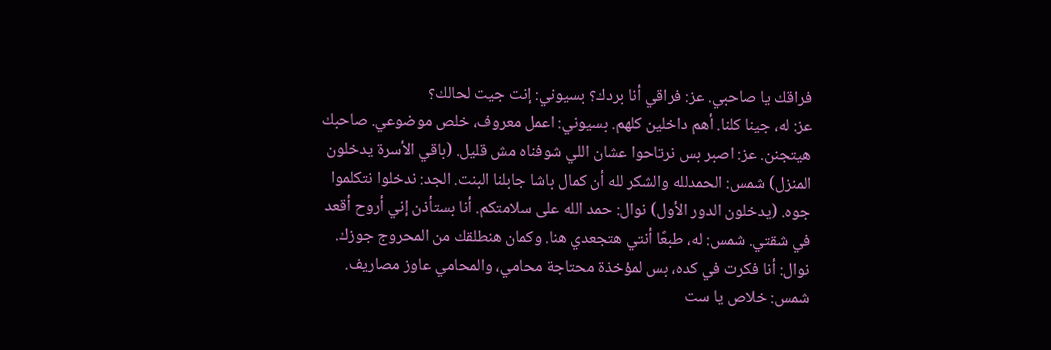فراقك يا صاحبي. عز: فراقي أنا بردك؟ بسيوني: إنت جيت لحالك؟
عز: له، جينا كلنا. أهم داخلين كلهم. بسيوني: اعمل معروف، خلص موضوعي. صاحبك هيتجنن. عز: اصبر بس نرتاحوا عشان اللي شوفناه مش قليل. (باقي الأسرة يدخلون المنزل) شمس: الحمدلله والشكر لله أن كمال باشا جابلنا البنت. الجد: ندخلوا نتكلموا جوه. (يدخلون الدور الأول) نوال: حمد الله على سلامتكم. أنا بستأذن إني أروح أقعد في شقتي. شمس: له، طبعًا أنتي هتجعدي هنا. وكمان هنطلقك من المحروج جوزك.
نوال: أنا فكرت في كده، بس لمؤخذة محتاجة محامي، والمحامي عاوز مصاريف. شمس: خلاص يا ست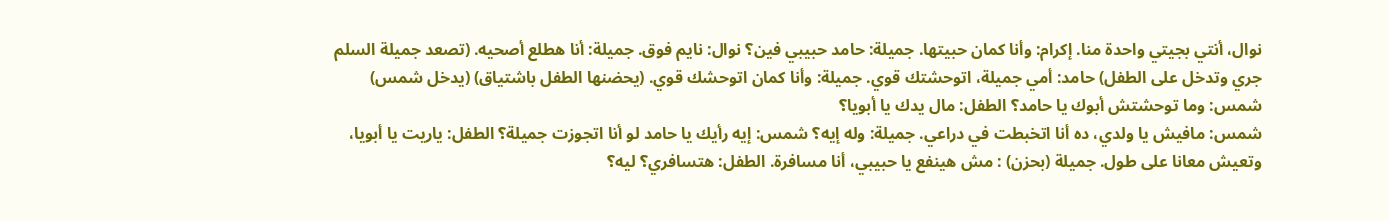نوال، أنتي بجيتي واحدة منا. إكرام: وأنا كمان حبيتها. جميلة: حامد حبيبي فين؟ نوال: نايم فوق. جميلة: أنا هطلع أصحيه. (تصعد جميلة السلم جري وتدخل على الطفل) حامد: أمي جميلة، اتوحشتك قوي. جميلة: وأنا كمان اتوحشك قوي. (يحضنها الطفل باشتياق) (يدخل شمس) شمس: وما توحشتش أبوك يا حامد؟ الطفل: مال يدك يا أبويا؟
شمس: مافيش يا ولدي، ده أنا اتخبطت في دراعي. جميلة: وله إيه؟ شمس: إيه رأيك يا حامد لو أنا اتجوزت جميلة؟ الطفل: ياريت يا أبويا، وتعيش معانا على طول. جميلة (بحزن) : مش هينفع يا حبيبي، أنا مسافرة. الطفل: هتسافري؟ ليه؟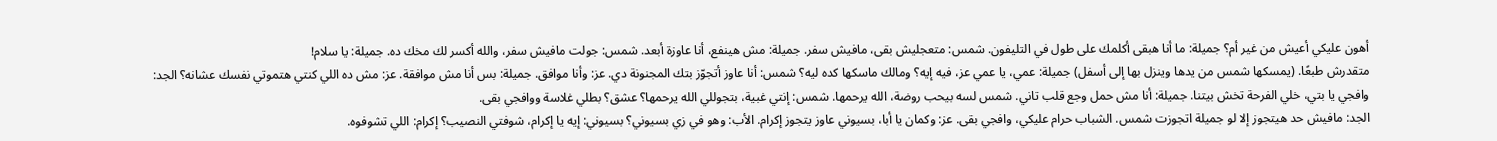أهون عليكي أعيش من غير أم؟ جميلة: ما أنا هبقى أكلمك على طول في التليفون. شمس: متعجليش بقى، مافيش سفر. جميلة: مش هينفع، أنا عاوزة أبعد. شمس: جولت مافيش سفر، والله أكسر لك مخك ده. جميلة: يا سلام!
متقدرش طبعًا. (يمسكها شمس من يدها وينزل بها إلى أسفل) جميلة: عمي، يا عمي عز، فيه إيه؟ ومالك ماسكها كده ليه؟ شمس: أنا عاوز أتجوّز بتك المجنونة دي. عز: وأنا موافق. جميلة: بس أنا مش موافقة. عز: مش ده اللي كنتي هتموتي نفسك عشانه؟ الجد: وافجي يا بتي، خلي الفرحة تخش بيتنا. جميلة: أنا مش حمل وجع قلب تاني. شمس لسه بيحب روضة، الله يرحمها. شمس: إنتي غبية، بتجوللي الله يرحمها؟ عشق؟ بطلي غلاسة ووافجي بقى.
الجد: مافيش حد هيتجوز إلا لو جميلة اتجوزت شمس. الشباب حرام عليكي، وافجي بقى. عز: وكمان يا أبا، بسيوني عاوز يتجوز إكرام. الأب: وهو في زي بسيوني؟ بسيوني: إيه يا إكرام، شوفتي النصيب؟ إكرام: اللي تشوفوه.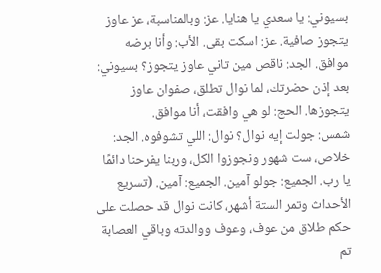بسيوني: يا سعدي يا هنايا. عز: وبالمناسبة، عز عاوز يتجوز صافية. عز: اسكت بقى. الأب: وأنا برضه موافق. الجد: ناقص مين تاني عاوز يتجوز؟ بسيوني: بعد إذن حضرتك، لما نوال تطلق، صفوان عاوز يتجوزها. الحج: لو هي وافقت، أنا موافق.
شمس: جولت إيه نوال؟ نوال: اللي تشوفوه. الجد: خلاص، ست شهور ونجوزوا الكل، وربنا يفرحنا دائمًا يا رب. الجميع: جولو آمين. الجميع: آمين. (تسريع الأحداث وتمر الستة أشهر، كانت نوال قد حصلت على حكم طلاق من عوف، وعوف ووالدته وباقي العصابة تم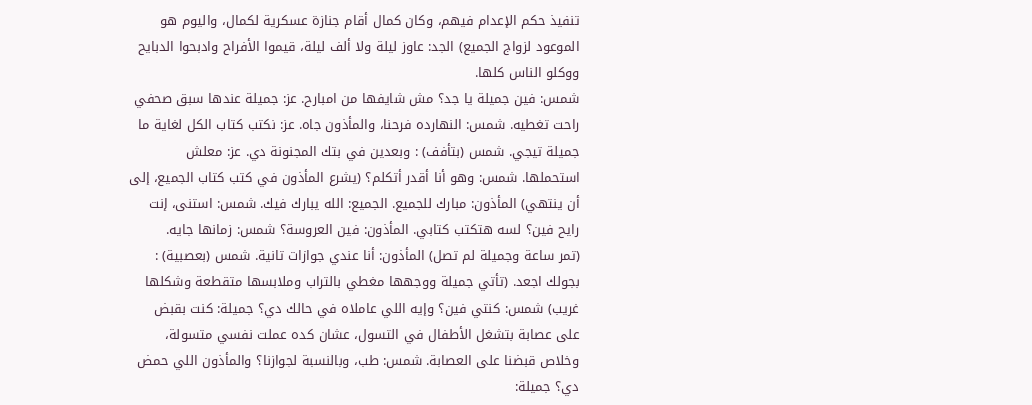تنفيذ حكم الإعدام فيهم، وكان كمال أقام جنازة عسكرية لكمال، واليوم هو الموعود لزواج الجميع) الجد: عاوز ليلة ولا ألف ليلة، قيموا الأفراح وادبحوا الدبايح ووكلو الناس كلها.
شمس: فين جميلة يا جد؟ مش شايفها من امبارح. عز: جميلة عندها سبق صحفي راحت تغطيه. شمس: النهارده فرحنا، والمأذون جاه. عز: نكتب كتاب الكل لغاية ما جميلة تيجي. شمس (بتأفف) : وبعدين في بتك المجنونة دي. عز: معلش استحملها. شمس: وهو أنا أقدر أتكلم؟ (يشرع المأذون في كتب كتاب الجميع، إلى أن ينتهي) المأذون: مبارك للجميع. الجميع: الله يبارك فيك. شمس: استنى، إنت رايح فين؟ لسه هتكتب كتابي. المأذون: فين العروسة؟ شمس: زمانها جايه.
(تمر ساعة وجميلة لم تصل) المأذون: أنا عندي جوازات تانية. شمس (بعصبية) : بجولك اجعد. (تأتي جميلة ووجهها مغطي بالتراب وملابسها متقطعة وشكلها غريب) شمس: كنتي فين؟ وإيه اللي عاملاه في حالك دي؟ جميلة: كنت بقبض على عصابة بتشغل الأطفال في التسول، عشان كده عملت نفسي متسولة، وخلاص قبضنا على العصابة. شمس: طب، وبالنسبة لجوازنا؟ والمأذون اللي حمض دي؟ جميلة: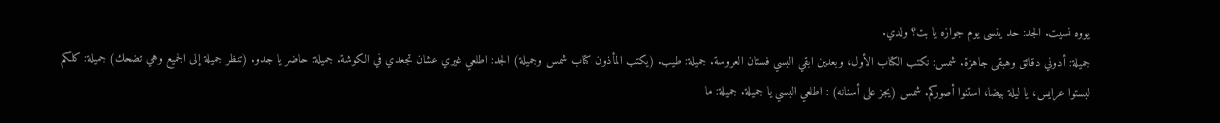يووه نسيت. الجد: حد ينسى يوم جوازه يا بت؟ ولدي.
جميلة: أدوني دقائق وهبقى جاهزة. شمس: نكتب الكتاب الأول، وبعدين ابقي البسي فستان العروسة. جميلة: طيب. (يكتب المأذون كتاب شمس وجميلة) الجد: اطلعي غيري عشان تجعدي في الكوشة. جميلة: حاضر يا جدو. (تنظر جميلة إلى الجميع وهي تضحك) جميلة: كلكم لبستوا عرايس، يا ليلة بيضا، استنوا أصوركم. شمس (يجز على أسنانه) : اطلعي البسي يا جميلة. جميلة: ما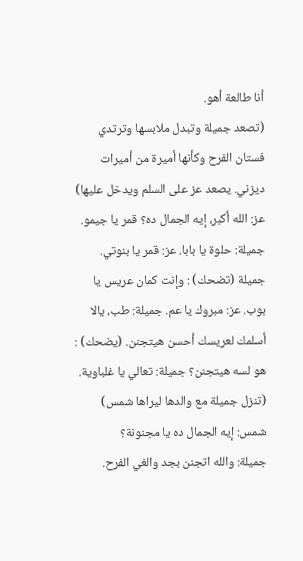أنا طالعة أهو.
(تصعد جميلة وتبدل ملابسها وترتدي فستان الفرح وكأنها أميرة من أميرات ديزني. يصعد عز على السلم ويدخل عليها) عز: الله أكبر، إيه الجمال ده؟ قمر يا جيمو. جميلة: حلوة يا بابا. عز: قمر يا بنوتي. جميلة (تضحك) : وإنت كمان عريس يا بوب. عز: مبروك يا عم. جميلة: طب، يالا أسلمك لعريسك أحسن هيتجنن. (يضحك) : هو لسه هيتجنن؟ جميلة: تعالي يا غلباوية. (تنزل جميلة مع والدها ليراها شمس) شمس: إيه الجمال ده يا مجنونة؟
جميلة: والله اتجنن بجد والغي الفرح.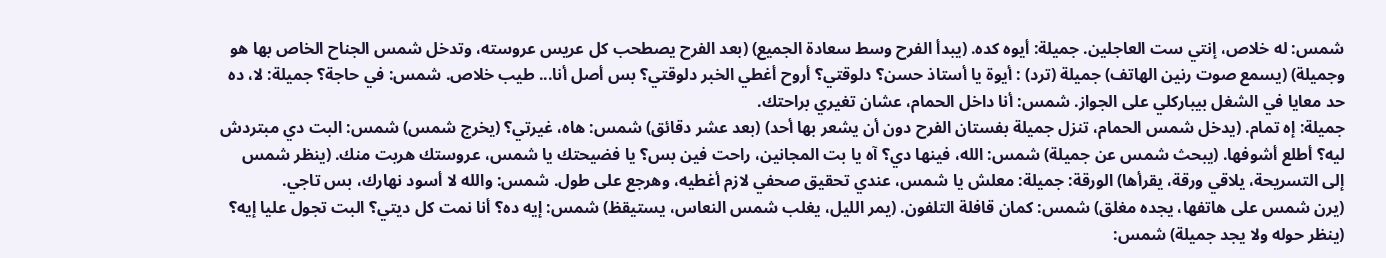شمس: له خلاص، إنتي ست العاجلين. جميلة: أيوه كده. (يبدأ الفرح وسط سعادة الجميع) (بعد الفرح يصطحب كل عريس عروسته، وتدخل شمس الجناح الخاص بها هو وجميلة) (يسمع صوت رنين الهاتف) جميلة (ترد) : أيوة يا أستاذ حسن؟ دلوقتي؟ أروح أغطي الخبر دلوقتي؟ بس أصل أنا... طيب خلاص. شمس: في حاجة؟ جميلة: لا، ده حد معايا في الشغل بيباركلي على الجواز. شمس: أنا داخل الحمام، عشان تغيري براحتك.
جميلة: إه تمام. (يدخل شمس الحمام، تنزل جميلة بفستان الفرح دون أن يشعر بها أحد) (بعد عشر دقائق) شمس: هاه، غيرتي؟ (يخرج شمس) شمس: البت دي مبتردش ليه؟ أطلع أشوفها. (يبحث شمس عن جميلة) شمس: الله، فينها دي؟ آه يا بت المجانين، راحت فين بس؟ يا فضيحتك يا شمس، عروستك هربت منك. (ينظر شمس إلى التسريحة، يلاقي ورقة، يقرأها) الورقة: جميلة: معلش يا شمس، عندي تحقيق صحفي لازم أغطيه، وهرجع على طول. شمس: والله لا أسود نهارك، بس تاجي.
(يرن شمس على هاتفها، يجده مغلق) شمس: كمان قافلة التلفون. (يمر الليل، يغلب شمس النعاس، يستيقظ) شمس: إيه ده؟ أنا نمت كل ديتي؟ البت تجول عليا إيه؟ (ينظر حوله ولا يجد جميلة) شمس: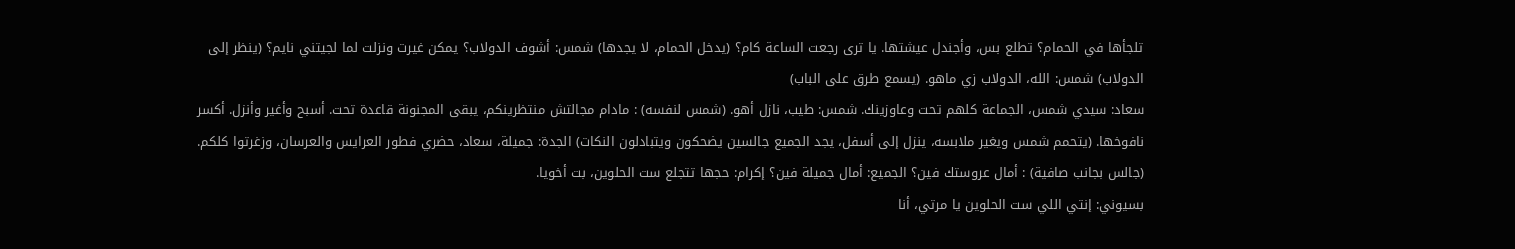تلجأها في الحمام؟ تطلع بس، وأجندل عيشتها. يا ترى رجعت الساعة كام؟ (يدخل الحمام، لا يجدها) شمس: أشوف الدولاب؟ يمكن غيرت ونزلت لما لجيتني نايم؟ (ينظر إلى الدولاب) شمس: الله، الدولاب زي ماهو. (يسمع طرق على الباب)
سعاد: سيدي شمس، الجماعة كلهم تحت وعاوزينك. شمس: طيب، نازل أهو. (شمس لنفسه) : مادام مجالتش منتظرينكم، يبقى المجنونة قاعدة تحت. أسبح وأغير وأنزل. أكسر نافوخها. (يتحمم شمس ويغير ملابسه، ينزل إلى أسفل، يجد الجميع جالسين يضحكون ويتبادلون النكات) الجدة: جميلة، سعاد، حضري فطور العرايس والعرسان، وزغرتوا كلكم. (جالس بجانب صافية) : أمال عروستك فين؟ الجميع: أمال جميلة فين؟ إكرام: حجها تتجلع ست الحلوين، بت أخويا.
بسيوني: إنتي اللي ست الحلوين يا مرتي، أنا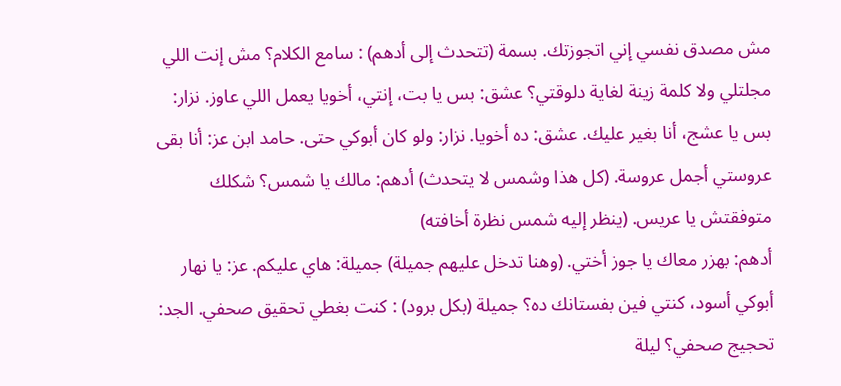مش مصدق نفسي إني اتجوزتك. بسمة (تتحدث إلى أدهم) : سامع الكلام؟ مش إنت اللي مجلتلي ولا كلمة زينة لغاية دلوقتي؟ عشق: بس يا بت، إنتي، أخويا يعمل اللي عاوز. نزار: بس يا عشج، أنا بغير عليك. عشق: ده أخويا. نزار: ولو كان أبوكي حتى. حامد ابن عز: أنا بقى عروستي أجمل عروسة. (كل هذا وشمس لا يتحدث) أدهم: مالك يا شمس؟ شكلك متوفقتش يا عريس. (ينظر إليه شمس نظرة أخافته)
أدهم: بهزر معاك يا جوز أختي. (وهنا تدخل عليهم جميلة) جميلة: هاي عليكم. عز: يا نهار أبوكي أسود، كنتي فين بفستانك ده؟ جميلة (بكل برود) : كنت بغطي تحقيق صحفي. الجد: تحجيج صحفي؟ ليلة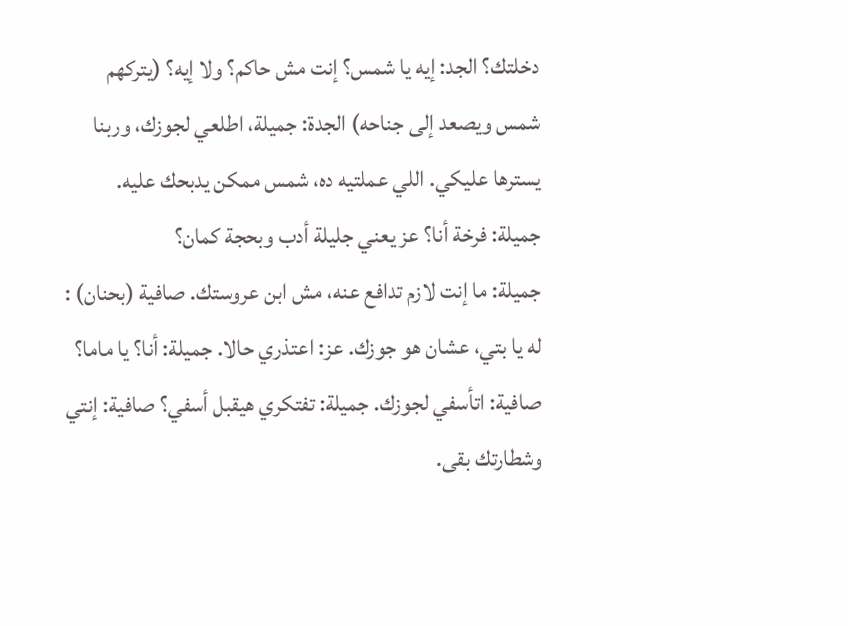دخلتك؟ الجد: إيه يا شمس؟ إنت مش حاكم؟ ولا إيه؟ (يتركهم شمس ويصعد إلى جناحه) الجدة: جميلة، اطلعي لجوزك، وربنا يسترها عليكي. اللي عملتيه ده، شمس ممكن يدبحك عليه. جميلة: فرخة أنا؟ عز يعني جليلة أدب وبحجة كمان؟
جميلة: ما إنت لازم تدافع عنه، مش ابن عروستك. صافية (بحنان) : له يا بتي، عشان هو جوزك. عز: اعتذري حالا. جميلة: أنا؟ يا ماما؟ صافية: اتأسفي لجوزك. جميلة: تفتكري هيقبل أسفي؟ صافية: إنتي وشطارتك بقى.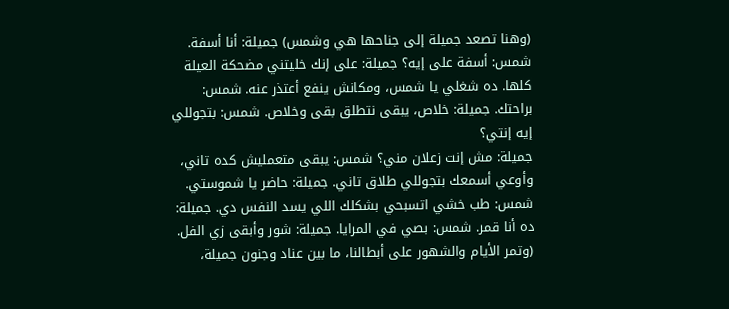(وهنا تصعد جميلة إلى جناحها هي وشمس) جميلة: أنا أسفة. شمس: أسفة على إيه؟ جميلة: على إنك خليتني مضحكة العيلة كلها. ده شغلي يا شمس، ومكانش ينفع أعتذر عنه. شمس: براحتك. جميلة: خلاص، يبقى نتطلق بقى وخلاص. شمس: بتجوللي إيه إنتي؟
جميلة: مش إنت زعلان مني؟ شمس: يبقى متعمليش كده تاني، وأوعي أسمعك بتجوللي طلاق تاني. جميلة: حاضر يا شموستي. شمس: طب خشي اتسبحي بشكلك اللي يسد النفس دي. جميلة: ده أنا قمر. شمس: بصي في المرايا. جميلة: شور وأبقى زي الفل. (وتمر الأيام والشهور على أبطالنا، ما بين عناد وجنون جميلة،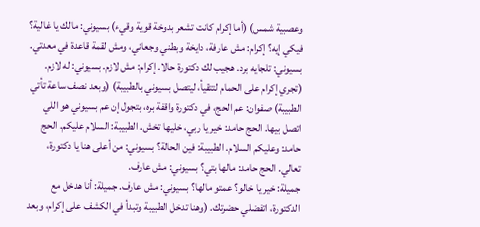وعصبية شمس) (أما إكرام كانت تشعر بدوخة قوية وقيء) بسيوني: مالك يا غالية؟ فيكي إيه؟ إكرام: مش عارفة، دايخة وبطني وجعاني، ومش لقمة قاعدة في معدتي.
بسيوني: تلجايه برد. هجيب لك دكتورة حالا. إكرام: مش لازم. بسيوني: له لازم. (تجري إكرام على الحمام لتتقيأ، ليتصل بسيوني بالطبيبة) (وبعد نصف ساعة تأتي الطبيبة) صفوان: عم الحج، في دكتورة واقفة بره، بتجول إن عم بسيوني هو اللي اتصل بيها. الحج حامد: خير يا ربي، خليها تخش. الطبيبة: السلام عليكم. الحج حامد: وعليكم السلام. الطبيبة: فين الحالة؟ بسيوني: من أعلى هنا يا دكتورة، تعالي. الحج حامد: مالها بتي؟ بسيوني: مش عارف.
جميلة: خير يا خالو؟ عمتو مالها؟ بسيوني: مش عارف. جميلة: أنا هدخل مع الدكتورة، اتفضلي حضرتك. (وهنا تدخل الطبيبة وتبدأ في الكشف على إكرام، وبعد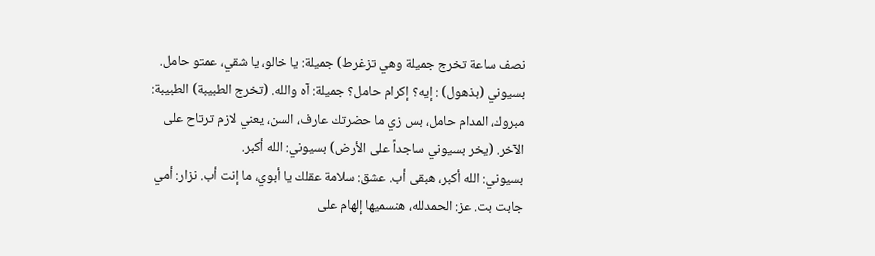نصف ساعة تخرج جميلة وهي تزغرط) جميلة: يا خالو، يا شقي، عمتو حامل. بسيوني (بذهول) : إيه؟ إكرام حامل؟ جميلة: آه والله. (تخرج الطبيبة) الطبيبة: مبروك، المدام حامل، بس زي ما حضرتك عارف، السن، يعني لازم ترتاح على الآخر. (يخر بسيوني ساجداً على الأرض) بسيوني: الله أكبر.
بسيوني: الله أكبر، هبقى أب. عشق: سلامة عقلك يا أبوي، ما إنت أب. نزار: أمي جابت بت. عز: الحمدلله، هنسميها إلهام على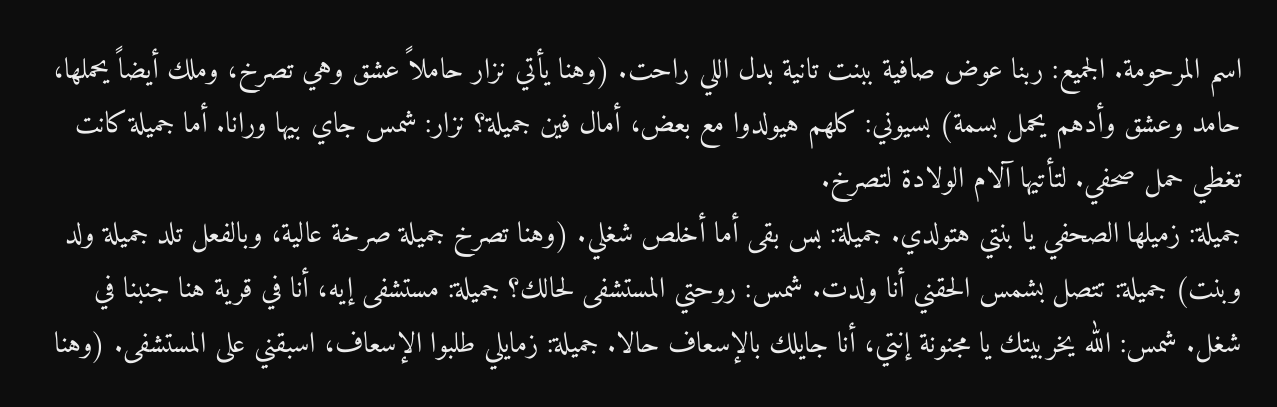اسم المرحومة. الجميع: ربنا عوض صافية ببنت تانية بدل اللي راحت. (وهنا يأتي نزار حاملاً عشق وهي تصرخ، وملك أيضاً يحملها، حامد وعشق وأدهم يحمل بسمة) بسيوني: كلهم هيولدوا مع بعض، أمال فين جميلة؟ نزار: شمس جاي بيها ورانا. أما جميلة كانت تغطي حمل صحفي. لتأتيها آلام الولادة لتصرخ.
جميلة: زميلها الصحفي يا بنتي هتولدي. جميلة: بس بقى أما أخلص شغلي. (وهنا تصرخ جميلة صرخة عالية، وبالفعل تلد جميلة ولد وبنت) جميلة: تتصل بشمس الحقني أنا ولدت. شمس: روحتي المستشفى لحالك؟ جميلة: مستشفى إيه، أنا في قرية هنا جنبنا في شغل. شمس: الله يخربيتك يا مجنونة إنتي، أنا جايلك بالإسعاف حالا. جميلة: زمايلي طلبوا الإسعاف، اسبقني على المستشفى. (وهنا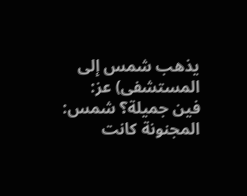يذهب شمس إلى المستشفى) عز: فين جميلة؟ شمس: المجنونة كانت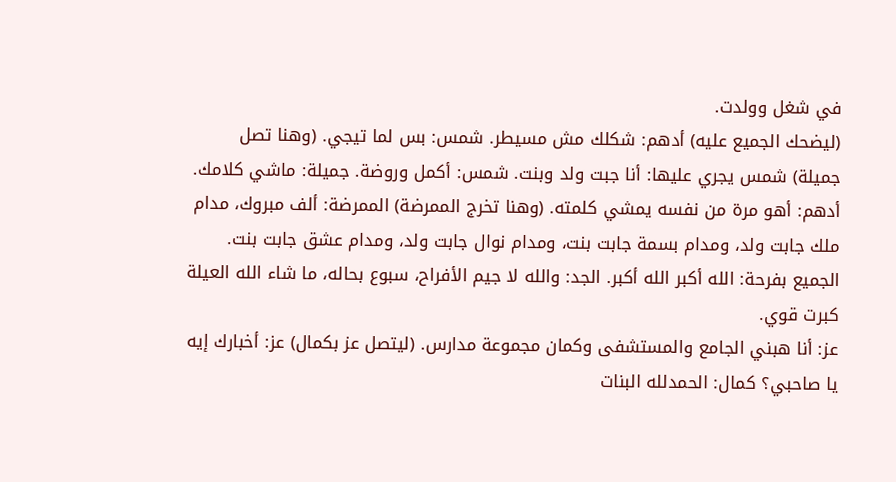في شغل وولدت.
(ليضحك الجميع عليه) أدهم: شكلك مش مسيطر. شمس: بس لما تيجي. (وهنا تصل جميلة) شمس يجري عليها: أنا جبت ولد وبنت. شمس: أكمل وروضة. جميلة: ماشي كلامك. أدهم: أهو مرة من نفسه يمشي كلمته. (وهنا تخرج الممرضة) الممرضة: ألف مبروك، مدام ملك جابت ولد، ومدام بسمة جابت بنت، ومدام نوال جابت ولد، ومدام عشق جابت بنت. الجميع بفرحة: الله أكبر الله أكبر. الجد: والله لا جيم الأفراح، سبوع بحاله، ما شاء الله العيلة كبرت قوي.
عز: أنا هبني الجامع والمستشفى وكمان مجموعة مدارس. (ليتصل عز بكمال) عز: أخبارك إيه يا صاحبي؟ كمال: الحمدلله البنات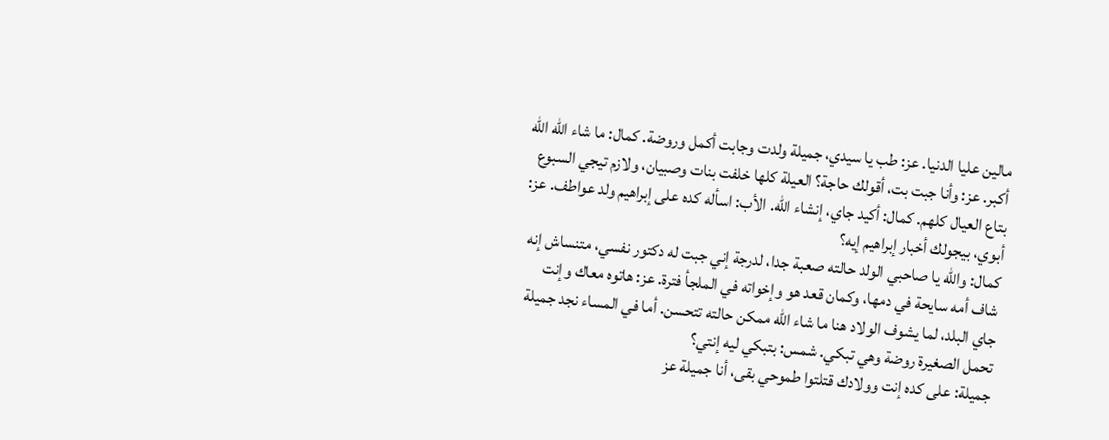مالين عليا الدنيا. عز: طب يا سيدي، جميلة ولدت وجابت أكمل وروضة. كمال: ما شاء الله الله أكبر. عز: وأنا جبت بت، أقولك حاجة؟ العيلة كلها خلفت بنات وصبيان، ولازم تيجي السبوع بتاع العيال كلهم. كمال: أكيد جاي، إنشاء الله. الأب: اسأله كده على إبراهيم ولد عواطف. عز: أبوي، بيجولك أخبار إبراهيم إيه؟
كمال: والله يا صاحبي الولد حالته صعبة جدا، لدرجة إني جبت له دكتور نفسي، متنساش إنه شاف أمه سايحة في دمها، وكمان قعد هو وإخواته في الملجأ فترة. عز: هاتوه معاك وإنت جاي البلد، لما يشوف الولاد هنا ما شاء الله ممكن حالته تتحسن. أما في المساء نجد جميلة تحمل الصغيرة روضة وهي تبكي. شمس: بتبكي ليه إنتي؟
جميلة: على كده إنت وولادك قتلتوا طموحي بقى، أنا جميلة عز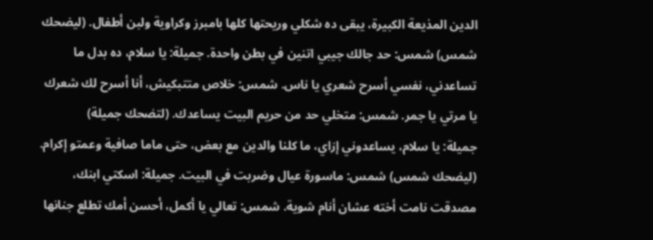الدين المذيعة الكبيرة، يبقى ده شكلي وريحتها كلها بامبرز وكراوية ولبن أطفال. (ليضحك شمس) شمس: حد جالك جيبي اتنين في بطن واحدة. جميلة: يا سلام، ده بدل ما تساعدني، نفسي أسرح شعري يا ناس. شمس: خلاص متتبكيش، أنا أسرح لك شعرك يا مرتي يا جمر. شمس: متخلي حد من حريم البيت يساعدك. (لتضحك جميلة)
جميلة: يا سلام، يساعدوني إزاي، ما كلنا والدين مع بعض، حتى ماما صافية وعمتو إكرام. (ليضحك شمس) شمس: ماسورة عيال وضربت في البيت. جميلة: اسكتي ابنك، مصدقت نامت أخته عشان أنام شوية. شمس: تعالي يا أكمل، أحسن أمك تطلع جنانها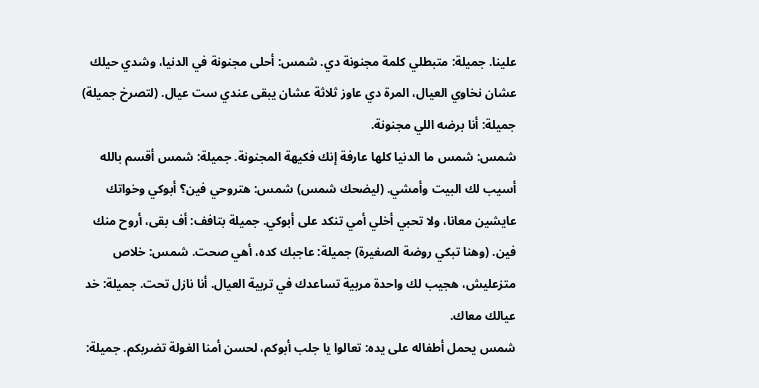علينا. جميلة: متبطلي كلمة مجنونة دي. شمس: أحلى مجنونة في الدنيا، وشدي حيلك عشان نخاوي العيال، المرة دي عاوز ثلاثة عشان يبقى عندي ست عيال. (لتصرخ جميلة) جميلة: أنا برضه اللي مجنونة.
شمس: شمس ما الدنيا كلها عارفة إنك فكيهة المجنونة. جميلة: شمس أقسم بالله أسيب لك البيت وأمشي. (ليضحك شمس) شمس: هتروحي فين؟ أبوكي وخواتك عايشين معانا، ولا تحبي أخلي أمي تنكد على أبوكي. جميلة بتافف: أف بقى، أروح منك فين. (وهنا تبكي روضة الصغيرة) جميلة: عاجبك كده، أهي صحت. شمس: خلاص متزعليش، هجيب لك واحدة مربية تساعدك في تربية العيال. أنا نازل تحت. جميلة: خد عيالك معاك.
شمس يحمل أطفاله على يده: تعالوا يا جلب أبوكم، لحسن أمنا الغولة تضربكم. جميلة: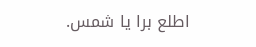اطلع برا يا شمس.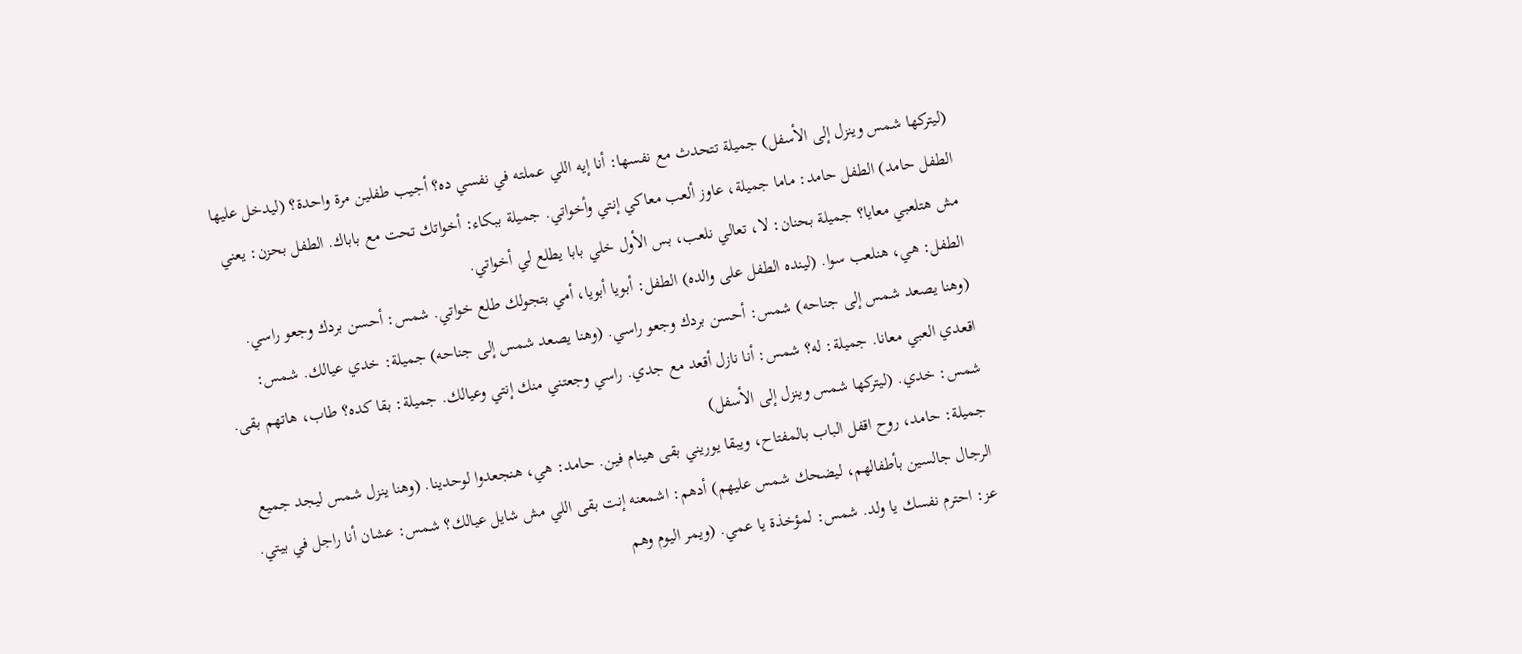(ليتركها شمس وينزل إلى الأسفل) جميلة تتحدث مع نفسها: أنا إيه اللي عملته في نفسي ده؟ أجيب طفلين مرة واحدة؟ (ليدخل عليها الطفل حامد) الطفل حامد: ماما جميلة، عاوز ألعب معاكي إنتي وأخواتي. جميلة ببكاء: أخواتك تحت مع باباك. الطفل بحزن: يعني مش هتلعبي معايا؟ جميلة بحنان: لا، تعالي نلعب، بس الأول خلي بابا يطلع لي أخواتي.
الطفل: هي، هنلعب سوا. (لينده الطفل على والده) الطفل: أبويا أبويا، أمي بتجولك طلع خواتي. شمس: أحسن بردك وجعو راسي. (وهنا يصعد شمس إلى جناحه) شمس: أحسن بردك وجعو راسي. (وهنا يصعد شمس إلى جناحه) جميلة: خدي عيالك. شمس: اقعدي العبي معانا. جميلة: له؟ شمس: أنا نازل أقعد مع جدي. راسي وجعتني منك إنتي وعيالك. جميلة: بقا كده؟ طاب، هاتهم بقى. شمس: خدي. (ليتركها شمس وينزل إلى الأسفل)
جميلة: حامد، روح اقفل الباب بالمفتاح، ويبقا يوريني بقى هينام فين. حامد: هي، هنجعدوا لوحدينا. (وهنا ينزل شمس ليجد جميع الرجال جالسين بأطفالهم، ليضحك شمس عليهم) أدهم: اشمعنه إنت بقى اللي مش شايل عيالك؟ شمس: عشان أنا راجل في بيتي. عز: احترم نفسك يا ولد. شمس: لمؤخذة يا عمي. (ويمر اليوم وهم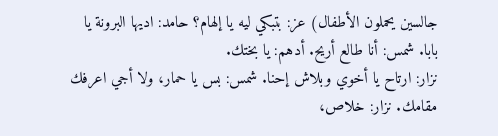جالسين يحملون الأطفال) عز: بتبكي ليه يا إلهام؟ حامد: اديها البرونة يا بابا. شمس: أنا طالع أريح. أدهم: يا بختك.
نزار: ارتاح يا أخوي وبلاش إحنا. شمس: بس يا حمار، ولا أجي اعرفك مقامك. نزار: خلاص،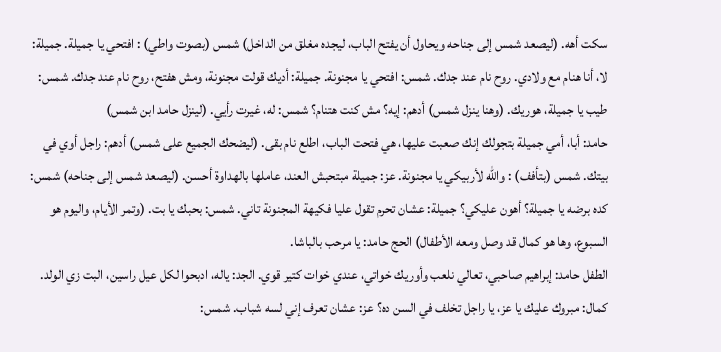سكت أهه. (ليصعد شمس إلى جناحه ويحاول أن يفتح الباب، ليجده مغلق من الداخل) شمس (بصوت واطي) : افتحي يا جميلة. جميلة: لا، أنا هنام مع ولادي. روح نام عند جدك. شمس: افتحي يا مجنونة. جميلة: أديك قولت مجنونة، ومش هفتح، روح نام عند جدك. شمس: طيب يا جميلة، هوريك. (وهنا ينزل شمس) أدهم: إيه؟ مش كنت هتنام؟ شمس: له، غيرت رأيي. (لينزل حامد ابن شمس)
حامد: أبا، أمي جميلة بتجولك إنك صعبت عليها، هي فتحت الباب، اطلع نام بقى. (ليضحك الجميع على شمس) أدهم: راجل أوي في بيتك. شمس (بتأفف) : والله لأربيكي يا مجنونة. عز: جميلة مبتحبش العند، عاملها بالهداوة أحسن. (ليصعد شمس إلى جناحه) شمس: كده برضه يا جميلة؟ أهون عليكي؟ جميلة: عشان تحرم تقول عليا فكيهة المجنونة تاني. شمس: بحبك يا بت. (وتمر الأيام، واليوم هو السبوع، وها هو كمال قد وصل ومعه الأطفال) الحج حامد: يا مرحب بالباشا.
الطفل حامد: إبراهيم صاحبي، تعالي نلعب وأوريك خواتي، عندي خوات كتير قوي. الجد: ياله، ادبحوا لكل عيل راسين، البت زي الولد. كمال: مبروك عليك يا عز، يا راجل تخلف في السن ده؟ عز: عشان تعرف إني لسه شباب. شمس: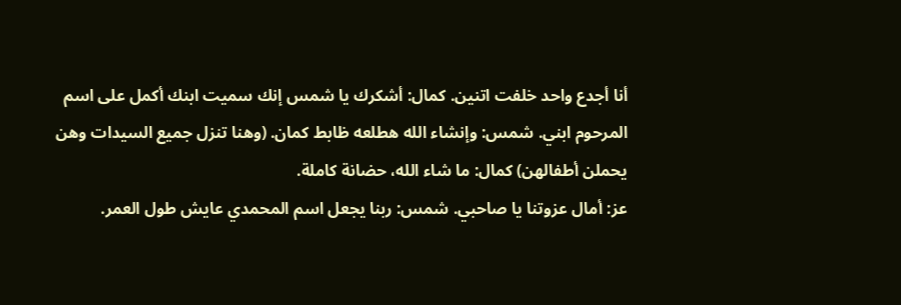أنا أجدع واحد خلفت اتنين. كمال: أشكرك يا شمس إنك سميت ابنك أكمل على اسم المرحوم ابني. شمس: وإنشاء الله هطلعه ظابط كمان. (وهنا تنزل جميع السيدات وهن يحملن أطفالهن) كمال: ما شاء الله، حضانة كاملة.
عز: أمال عزوتنا يا صاحبي. شمس: ربنا يجعل اسم المحمدي عايش طول العمر.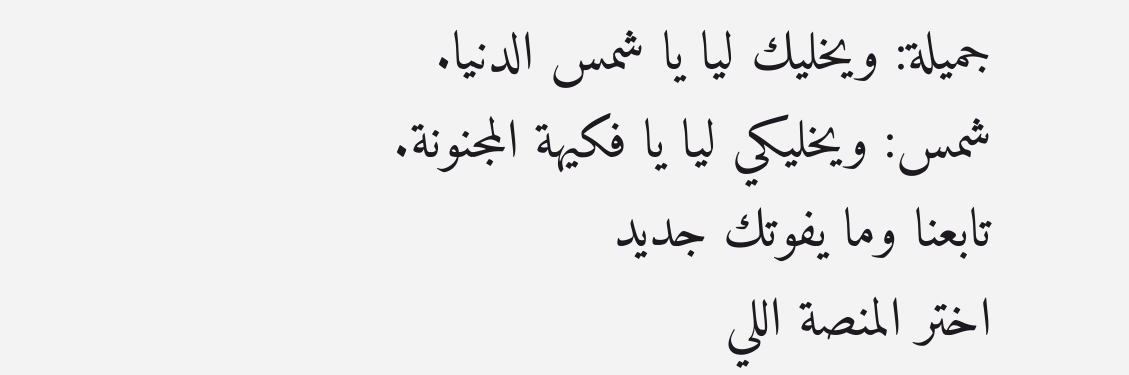جميلة: ويخليك ليا يا شمس الدنيا. شمس: ويخليكي ليا يا فكيهة المجنونة.
تابعنا وما يفوتك جديد
اختر المنصة اللي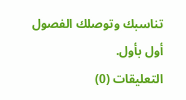تناسبك وتوصلك الفصول أول بأول.
التعليقات (0)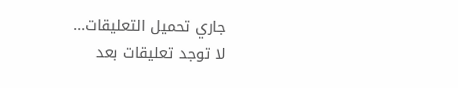جاري تحميل التعليقات...
لا توجد تعليقات بعد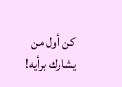كن أول من يشارك برأيه!